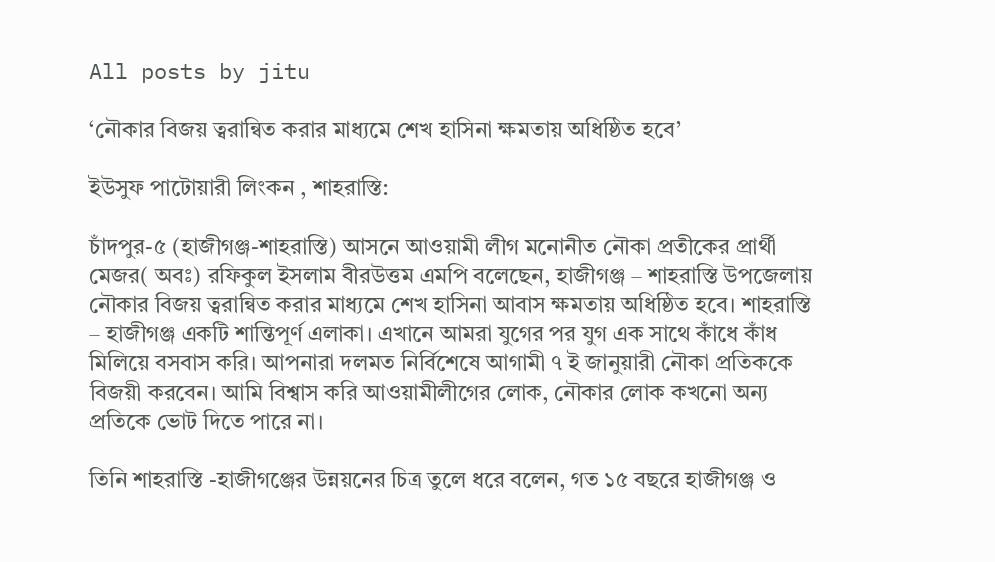All posts by jitu

‘নৌকার বিজয় ত্বরান্বিত করার মাধ্যমে শেখ হাসিনা ক্ষমতায় অধিষ্ঠিত হবে’

ইউসুফ পাটোয়ারী লিংকন , শাহরাস্তি:

চাঁদপুর-৫ (হাজীগঞ্জ-শাহরাস্তি) আসনে আওয়ামী লীগ মনোনীত নৌকা প্রতীকের প্রার্থী মেজর( অবঃ) রফিকুল ইসলাম বীরউত্তম এমপি বলেছেন, হাজীগঞ্জ – শাহরাস্তি উপজেলায় নৌকার বিজয় ত্বরান্বিত করার মাধ্যমে শেখ হাসিনা আবাস ক্ষমতায় অধিষ্ঠিত হবে। শাহরাস্তি – হাজীগঞ্জ একটি শান্তিপূর্ণ এলাকা। এখানে আমরা যুগের পর যুগ এক সাথে কাঁধে কাঁধ মিলিয়ে বসবাস করি। আপনারা দলমত নির্বিশেষে আগামী ৭ ই জানুয়ারী নৌকা প্রতিককে বিজয়ী করবেন। আমি বিশ্বাস করি আওয়ামীলীগের লোক, নৌকার লোক কখনো অন্য প্রতিকে ভোট দিতে পারে না।

তিনি শাহরাস্তি -হাজীগঞ্জের উন্নয়নের চিত্র তুলে ধরে বলেন, গত ১৫ বছরে হাজীগঞ্জ ও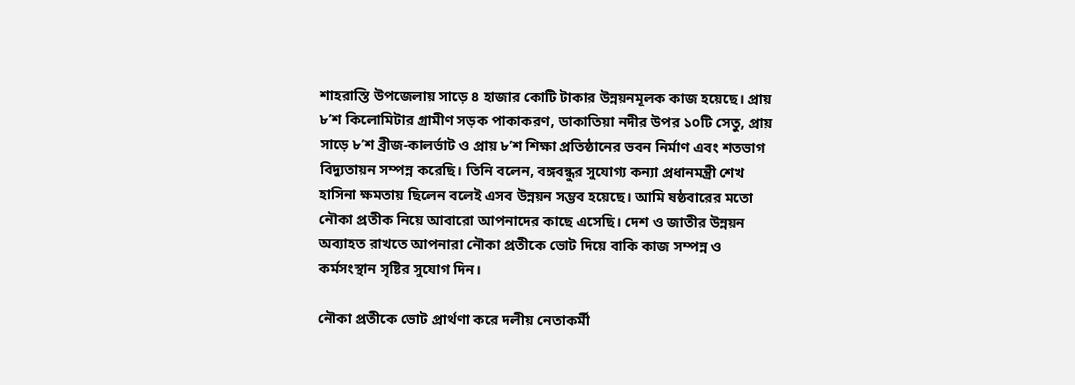শাহরাস্তি উপজেলায় সাড়ে ৪ হাজার কোটি টাকার উন্নয়নমূলক কাজ হয়েছে। প্রায় ৮’শ কিলোমিটার গ্রামীণ সড়ক পাকাকরণ, ডাকাতিয়া নদীর উপর ১০টি সেতু, প্রায় সাড়ে ৮’শ ব্রীজ-কালর্ভাট ও প্রায় ৮’শ শিক্ষা প্রতিষ্ঠানের ভবন নির্মাণ এবং শতভাগ বিদ্যুতায়ন সম্পন্ন করেছি। তিনি বলেন, বঙ্গবন্ধুর সুযোগ্য কন্যা প্রধানমন্ত্রী শেখ হাসিনা ক্ষমতায় ছিলেন বলেই এসব উন্নয়ন সম্ভব হয়েছে। আমি ষষ্ঠবারের মতো নৌকা প্রতীক নিয়ে আবারো আপনাদের কাছে এসেছি। দেশ ও জাতীর উন্নয়ন অব্যাহত রাখতে আপনারা নৌকা প্রতীকে ভোট দিয়ে বাকি কাজ সম্পন্ন ও কর্মসংস্থান সৃষ্টির সুযোগ দিন।

নৌকা প্রতীকে ভোট প্রার্থণা করে দলীয় নেতাকর্মী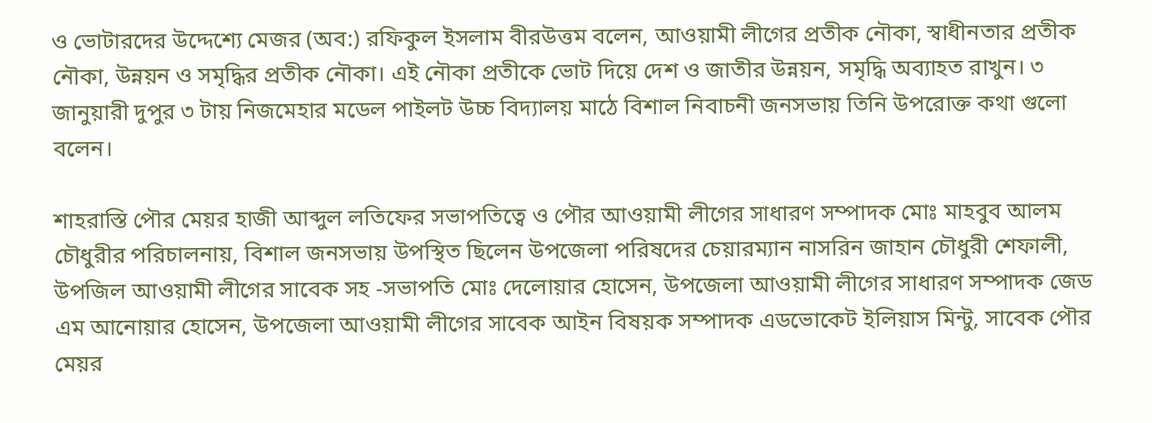ও ভোটারদের উদ্দেশ্যে মেজর (অব:) রফিকুল ইসলাম বীরউত্তম বলেন, আওয়ামী লীগের প্রতীক নৌকা, স্বাধীনতার প্রতীক নৌকা, উন্নয়ন ও সমৃদ্ধির প্রতীক নৌকা। এই নৌকা প্রতীকে ভোট দিয়ে দেশ ও জাতীর উন্নয়ন, সমৃদ্ধি অব্যাহত রাখুন। ৩ জানুয়ারী দুপুর ৩ টায় নিজমেহার মডেল পাইলট উচ্চ বিদ্যালয় মাঠে বিশাল নিবাচনী জনসভায় তিনি উপরোক্ত কথা গুলো বলেন।

শাহরাস্তি পৌর মেয়র হাজী আব্দুল লতিফের সভাপতিত্বে ও পৌর আওয়ামী লীগের সাধারণ সম্পাদক মোঃ মাহবুব আলম চৌধুরীর পরিচালনায়, বিশাল জনসভায় উপস্থিত ছিলেন উপজেলা পরিষদের চেয়ারম্যান নাসরিন জাহান চৌধুরী শেফালী, উপজিল আওয়ামী লীগের সাবেক সহ -সভাপতি মোঃ দেলোয়ার হোসেন, উপজেলা আওয়ামী লীগের সাধারণ সম্পাদক জেড এম আনোয়ার হোসেন, উপজেলা আওয়ামী লীগের সাবেক আইন বিষয়ক সম্পাদক এডভোকেট ইলিয়াস মিন্টু, সাবেক পৌর মেয়র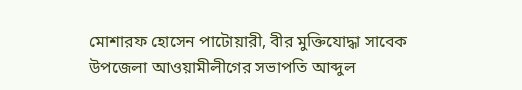মোশারফ হোসেন পাটোয়ারী, বীর মুক্তিযোদ্ধা সাবেক উপজেলা আওয়ামীলীগের সভাপতি আব্দুল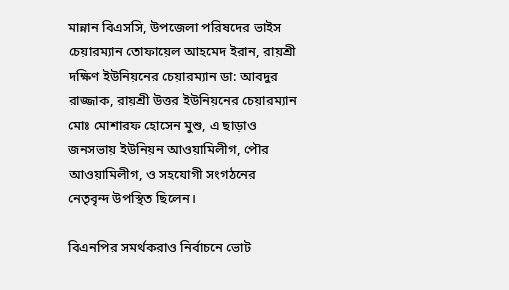মান্নান বিএসসি, উপজেলা পরিষদের ভাইস চেয়ারম্যান তোফায়েল আহমেদ ইরান, রায়শ্রী দক্ষিণ ইউনিয়নের চেয়ারম্যান ডা: আবদুর রাজ্জাক, রায়শ্রী উত্তর ইউনিয়নের চেয়ারম্যান মোঃ মোশারফ হোসেন মুশু, এ ছাড়াও জনসভায় ইউনিয়ন আওয়ামিলীগ, পৌর আওয়ামিলীগ, ও সহযোগী সংগঠনের নেতৃবৃন্দ উপস্থিত ছিলেন।

বিএনপির সমর্থকরাও নির্বাচনে ভোট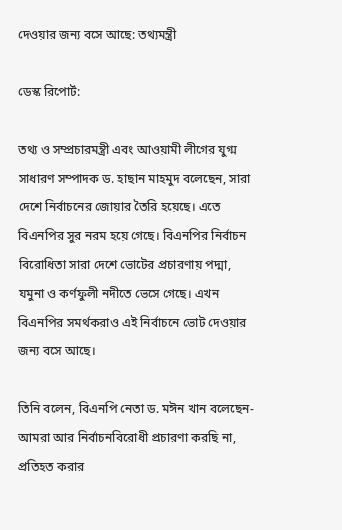দেওয়ার জন্য বসে আছে: তথ্যমন্ত্রী

ডেস্ক রিপোর্ট:

তথ্য ও সম্প্রচারমন্ত্রী এবং আওয়ামী লীগের যুগ্ম সাধারণ সম্পাদক ড. হাছান মাহমুদ বলেছেন, সারা দেশে নির্বাচনের জোয়ার তৈরি হয়েছে। এতে বিএনপির সুর নরম হয়ে গেছে। বিএনপির নির্বাচন বিরোধিতা সারা দেশে ভোটের প্রচারণায় পদ্মা, যমুনা ও কর্ণফুলী নদীতে ভেসে গেছে। এখন বিএনপির সমর্থকরাও এই নির্বাচনে ভোট দেওয়ার জন্য বসে আছে।

তিনি বলেন, বিএনপি নেতা ড. মঈন খান বলেছেন- আমরা আর নির্বাচনবিরোধী প্রচারণা করছি না, প্রতিহত করার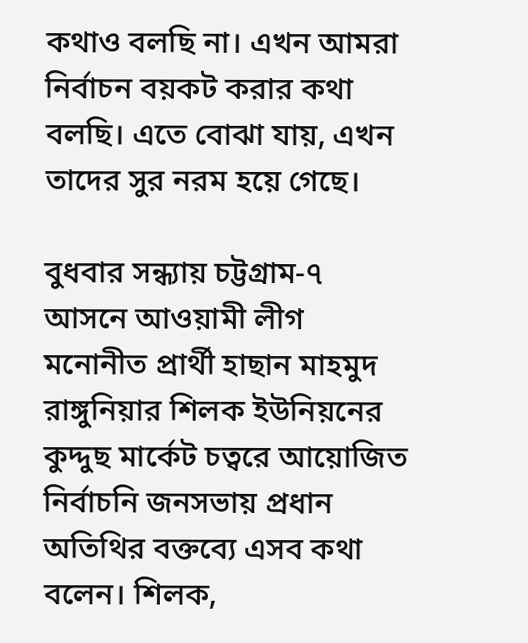কথাও বলছি না। এখন আমরা নির্বাচন বয়কট করার কথা বলছি। এতে বোঝা যায়, এখন তাদের সুর নরম হয়ে গেছে।

বুধবার সন্ধ্যায় চট্টগ্রাম-৭ আসনে আওয়ামী লীগ মনোনীত প্রার্থী হাছান মাহমুদ রাঙ্গুনিয়ার শিলক ইউনিয়নের কুদ্দুছ মার্কেট চত্বরে আয়োজিত নির্বাচনি জনসভায় প্রধান অতিথির বক্তব্যে এসব কথা বলেন। শিলক,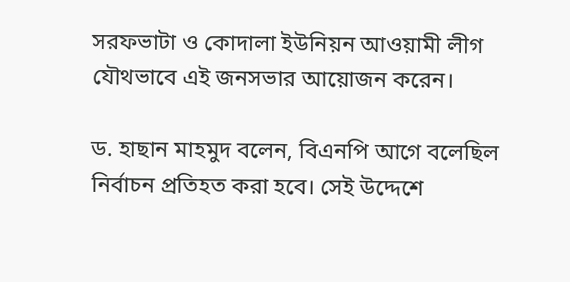সরফভাটা ও কোদালা ইউনিয়ন আওয়ামী লীগ যৌথভাবে এই জনসভার আয়োজন করেন।

ড. হাছান মাহমুদ বলেন, বিএনপি আগে বলেছিল নির্বাচন প্রতিহত করা হবে। সেই উদ্দেশে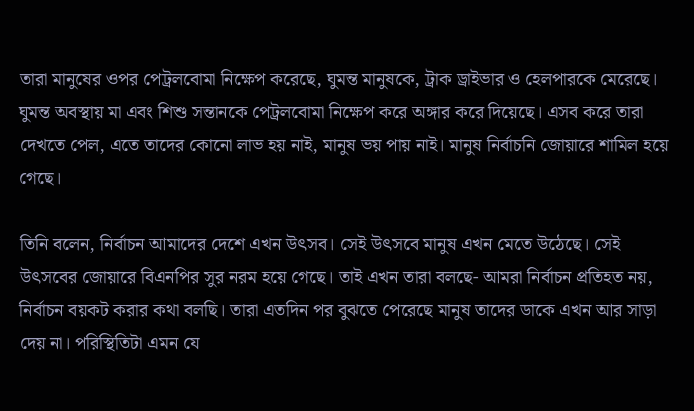তারা মানুষের ওপর পেট্রলবোমা নিক্ষেপ করেছে, ঘুমন্ত মানুষকে, ট্রাক ড্রাইভার ও হেলপারকে মেরেছে। ঘুমন্ত অবস্থায় মা এবং শিশু সন্তানকে পেট্রলবোমা নিক্ষেপ করে অঙ্গার করে দিয়েছে। এসব করে তারা দেখতে পেল, এতে তাদের কোনো লাভ হয় নাই, মানুষ ভয় পায় নাই। মানুষ নির্বাচনি জোয়ারে শামিল হয়ে গেছে।

তিনি বলেন, নির্বাচন আমাদের দেশে এখন উৎসব। সেই উৎসবে মানুষ এখন মেতে উঠেছে। সেই উৎসবের জোয়ারে বিএনপির সুর নরম হয়ে গেছে। তাই এখন তারা বলছে- আমরা নির্বাচন প্রতিহত নয়, নির্বাচন বয়কট করার কথা বলছি। তারা এতদিন পর বুঝতে পেরেছে মানুষ তাদের ডাকে এখন আর সাড়া দেয় না। পরিস্থিতিটা এমন যে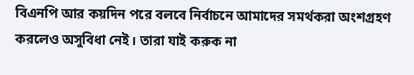বিএনপি আর কয়দিন পরে বলবে নির্বাচনে আমাদের সমর্থকরা অংশগ্রহণ করলেও অসুবিধা নেই। তারা যাই করুক না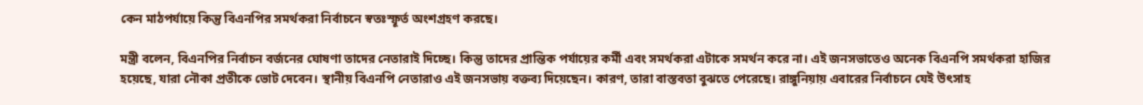কেন মাঠপর্যায়ে কিন্তু বিএনপির সমর্থকরা নির্বাচনে স্বতঃস্ফূর্ত অংশগ্রহণ করছে।

মন্ত্রী বলেন, বিএনপির নির্বাচন বর্জনের ঘোষণা তাদের নেতারাই দিচ্ছে। কিন্তু তাদের প্রান্তিক পর্যায়ের কর্মী এবং সমর্থকরা এটাকে সমর্থন করে না। এই জনসভাতেও অনেক বিএনপি সমর্থকরা হাজির হয়েছে, যারা নৌকা প্রতীকে ভোট দেবেন। স্থানীয় বিএনপি নেতারাও এই জনসভায় বক্তব্য দিয়েছেন। কারণ, তারা বাস্তবতা বুঝতে পেরেছে। রাঙ্গুনিয়ায় এবারের নির্বাচনে যেই উৎসাহ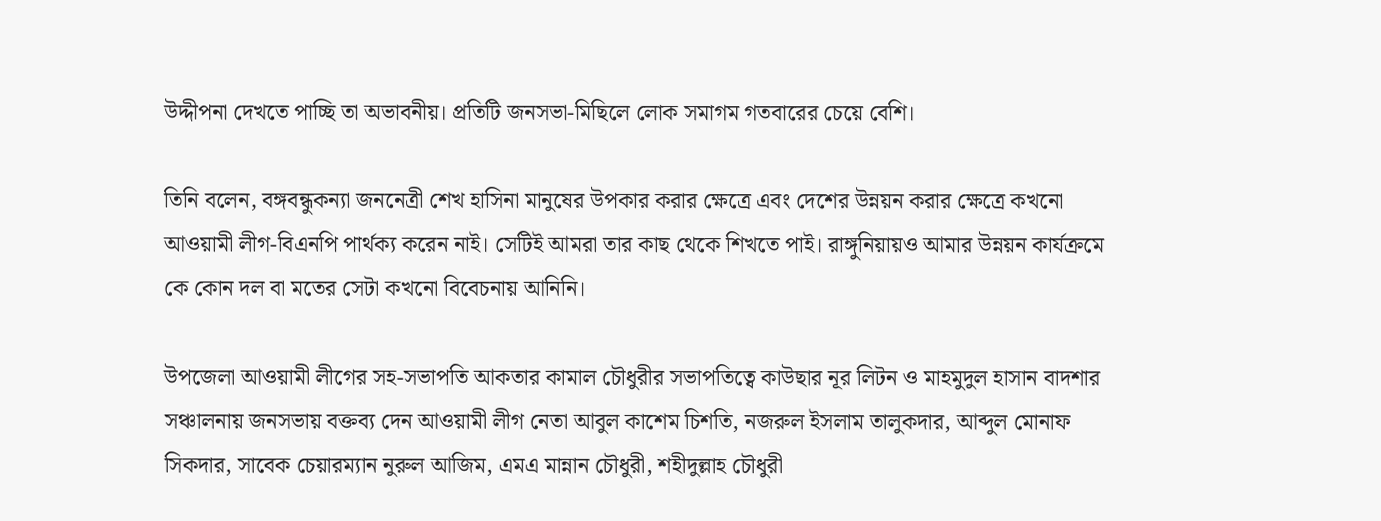উদ্দীপনা দেখতে পাচ্ছি তা অভাবনীয়। প্রতিটি জনসভা-মিছিলে লোক সমাগম গতবারের চেয়ে বেশি।

তিনি বলেন, বঙ্গবন্ধুকন্যা জননেত্রী শেখ হাসিনা মানুষের উপকার করার ক্ষেত্রে এবং দেশের উন্নয়ন করার ক্ষেত্রে কখনো আওয়ামী লীগ-বিএনপি পার্থক্য করেন নাই। সেটিই আমরা তার কাছ থেকে শিখতে পাই। রাঙ্গুনিয়ায়ও আমার উন্নয়ন কার্যক্রমে কে কোন দল বা মতের সেটা কখনো বিবেচনায় আনিনি।

উপজেলা আওয়ামী লীগের সহ-সভাপতি আকতার কামাল চৌধুরীর সভাপতিত্বে কাউছার নূর লিটন ও মাহমুদুল হাসান বাদশার সঞ্চালনায় জনসভায় বক্তব্য দেন আওয়ামী লীগ নেতা আবুল কাশেম চিশতি, নজরুল ইসলাম তালুকদার, আব্দুল মোনাফ সিকদার, সাবেক চেয়ারম্যান নুরুল আজিম, এমএ মান্নান চৌধুরী, শহীদুল্লাহ চৌধুরী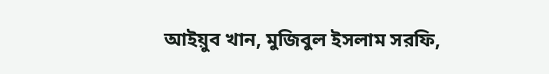আইয়ুব খান, মুজিবুল ইসলাম সরফি,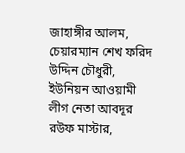জাহাঙ্গীর আলম, চেয়ারম্যান শেখ ফরিদ উদ্দিন চৌধুরী, ইউনিয়ন আওয়ামী লীগ নেতা আবদূর রউফ মাস্টার,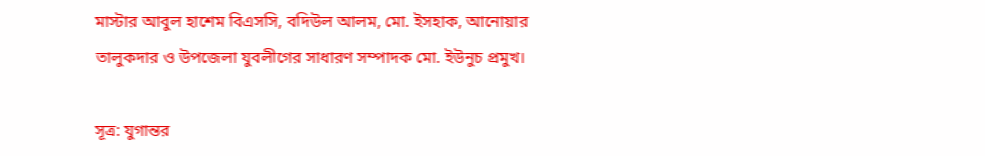মাস্টার আবুল হাশেম বিএসসি, বদিউল আলম, মো. ইসহাক, আনোয়ার তালুকদার ও উপজেলা যুবলীগের সাধারণ সম্পাদক মো. ইউনুচ প্রমুখ।

সূত্র: যুগান্তর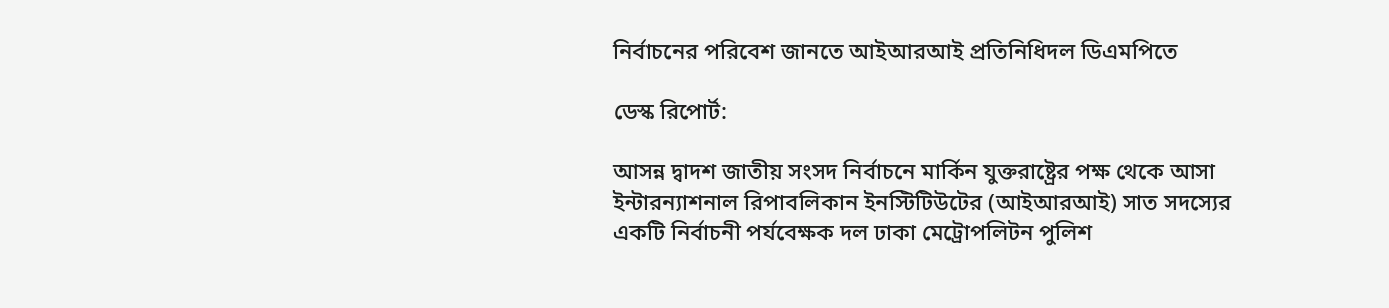নির্বাচনের পরিবেশ জানতে আইআরআই প্রতিনিধিদল ডিএমপিতে

ডেস্ক রিপোর্ট:

আসন্ন দ্বাদশ জাতীয় সংসদ নির্বাচনে মার্কিন যুক্তরাষ্ট্রের পক্ষ থেকে আসা ইন্টারন্যাশনাল রিপাবলিকান ইনস্টিটিউটের (আইআরআই) সাত সদস্যের একটি নির্বাচনী পর্যবেক্ষক দল ঢাকা মেট্রোপলিটন পুলিশ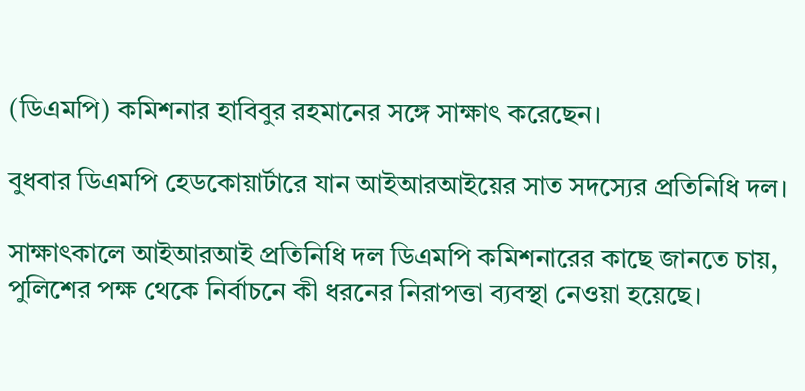(ডিএমপি) কমিশনার হাবিবুর রহমানের সঙ্গে সাক্ষাৎ করেছেন।

বুধবার ডিএমপি হেডকোয়ার্টারে যান আইআরআইয়ের সাত সদস্যের প্রতিনিধি দল।

সাক্ষাৎকালে আইআরআই প্রতিনিধি দল ডিএমপি কমিশনারের কাছে জানতে চায়, পুলিশের পক্ষ থেকে নির্বাচনে কী ধরনের নিরাপত্তা ব্যবস্থা নেওয়া হয়েছে।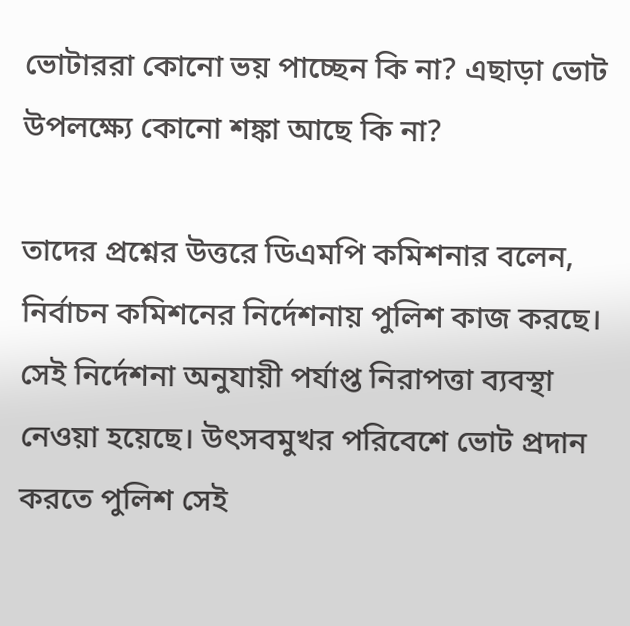ভোটাররা কোনো ভয় পাচ্ছেন কি না? এছাড়া ভোট উপলক্ষ্যে কোনো শঙ্কা আছে কি না?

তাদের প্রশ্নের উত্তরে ডিএমপি কমিশনার বলেন, নির্বাচন কমিশনের নির্দেশনায় পুলিশ কাজ করছে। সেই নির্দেশনা অনুযায়ী পর্যাপ্ত নিরাপত্তা ব্যবস্থা নেওয়া হয়েছে। উৎসবমুখর পরিবেশে ভোট প্রদান করতে পুলিশ সেই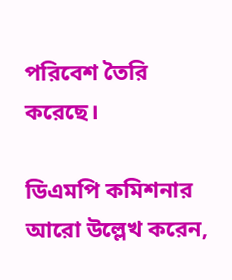পরিবেশ তৈরি করেছে।

ডিএমপি কমিশনার আরো উল্লেখ করেন,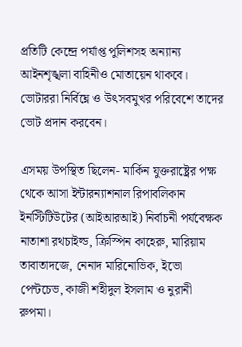প্রতিটি কেন্দ্রে পর্যাপ্ত পুলিশসহ অন্যান্য আইনশৃঙ্খলা বাহিনীও মোতায়েন থাকবে। ভোটাররা নির্বিঘ্নে ও উৎসবমুখর পরিবেশে তাদের ভোট প্রদান করবেন।

এসময় উপস্থিত ছিলেন- মার্কিন যুক্তরাষ্ট্রের পক্ষ থেকে আসা ইন্টারন্যাশনাল রিপাবলিকান ইনস্টিটিউটের (আইআরআই) নির্বাচনী পর্যবেক্ষক নাতাশা রথচাইল্ড, ক্রিস্পিন কাহেরু, মারিয়াম তাবাতাদজে, নেনাদ মারিনোভিক, ইভো পেন্টচেভ, কাজী শহীদুল ইসলাম ও নুরানী রুপমা।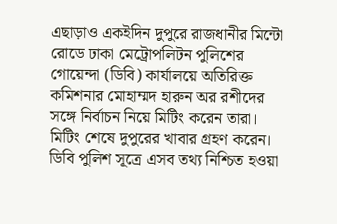এছাড়াও একইদিন দুপুরে রাজধানীর মিন্টো রোডে ঢাকা মেট্রোপলিটন পুলিশের গোয়েন্দা (ডিবি) কার্যালয়ে অতিরিক্ত কমিশনার মোহাম্মদ হারুন অর রশীদের সঙ্গে নির্বাচন নিয়ে মিটিং করেন তারা। মিটিং শেষে দুপুরের খাবার গ্রহণ করেন। ডিবি পুলিশ সূত্রে এসব তথ্য নিশ্চিত হওয়া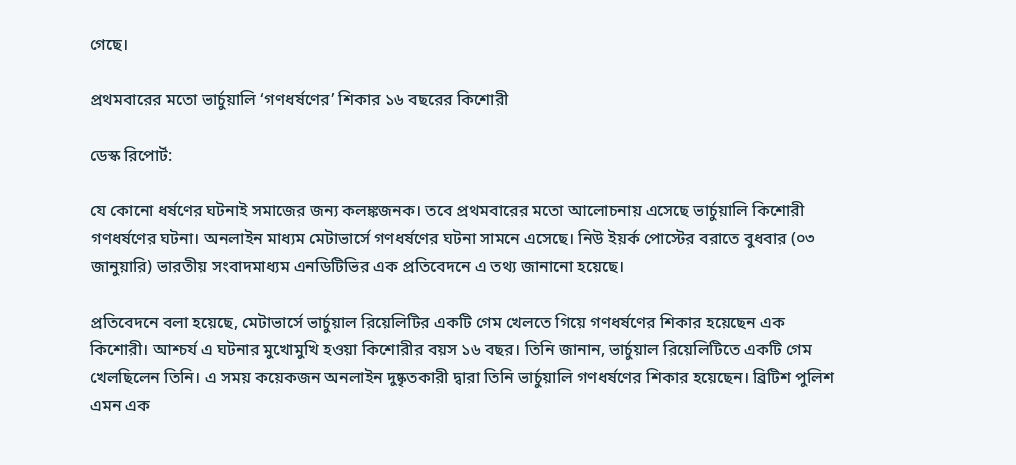গেছে।

প্রথমবারের মতো ভার্চুয়ালি ‘গণধর্ষণের’ শিকার ১৬ বছরের কিশোরী

ডেস্ক রিপোর্ট:

যে কোনো ধর্ষণের ঘটনাই সমাজের জন্য কলঙ্কজনক। তবে প্রথমবারের মতো আলোচনায় এসেছে ভার্চুয়ালি কিশোরী গণধর্ষণের ঘটনা। অনলাইন মাধ্যম মেটাভার্সে গণধর্ষণের ঘটনা সামনে এসেছে। নিউ ইয়র্ক পোস্টের বরাতে বুধবার (০৩ জানুয়ারি) ভারতীয় সংবাদমাধ্যম এনডিটিভির এক প্রতিবেদনে এ তথ্য জানানো হয়েছে।

প্রতিবেদনে বলা হয়েছে, মেটাভার্সে ভার্চুয়াল রিয়েলিটির একটি গেম খেলতে গিয়ে গণধর্ষণের শিকার হয়েছেন এক কিশোরী। আশ্চর্য এ ঘটনার মুখোমুখি হওয়া কিশোরীর বয়স ১৬ বছর। তিনি জানান, ভার্চুয়াল রিয়েলিটিতে একটি গেম খেলছিলেন তিনি। এ সময় কয়েকজন অনলাইন দুষ্কৃতকারী দ্বারা তিনি ভার্চুয়ালি গণধর্ষণের শিকার হয়েছেন। ব্রিটিশ পুলিশ এমন এক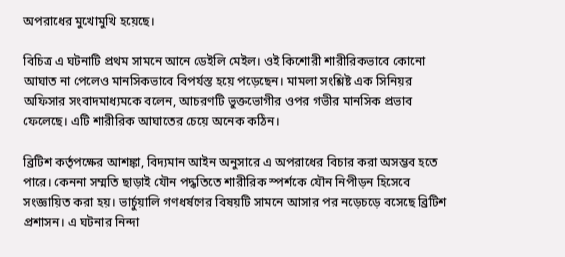অপরাধের মুখোমুখি হয়েছে।

বিচিত্র এ ঘটনাটি প্রথম সামনে আনে ডেইলি মেইল। ওই কিশোরী শারীরিকভাবে কোনো আঘাত না পেলেও মানসিকভাবে বিপর্যস্ত হয়ে পড়েছেন। মামলা সংশ্লিষ্ট এক সিনিয়র অফিসার সংবাদমাধ্যমকে বলেন, আচরণটি ভুক্তভোগীর ওপর গভীর মানসিক প্রভাব ফেলেছে। এটি শারীরিক আঘাতের চেয়ে অনেক কঠিন।

ব্রিটিশ কর্তৃপক্ষের আশঙ্কা, বিদ্যমান আইন অনুসারে এ অপরাধের বিচার করা অসম্ভব হতে পারে। কেননা সম্মতি ছাড়াই যৌন পদ্ধতিতে শারীরিক স্পর্শকে যৌন নিপীড়ন হিসেবে সংজ্ঞায়িত করা হয়। ভার্চুয়ালি গণধর্ষণের বিষয়টি সামনে আসার পর নড়েচড়ে বসেছে ব্রিটিশ প্রশাসন। এ ঘটনার নিন্দা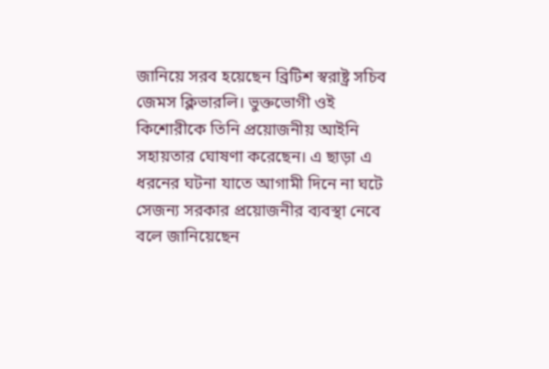জানিয়ে সরব হয়েছেন ব্রিটিশ স্বরাষ্ট্র সচিব জেমস ক্লিভারলি। ভুক্তভোগী ওই কিশোরীকে তিনি প্রয়োজনীয় আইনি সহায়তার ঘোষণা করেছেন। এ ছাড়া এ ধরনের ঘটনা যাতে আগামী দিনে না ঘটে সেজন্য সরকার প্রয়োজনীর ব্যবস্থা নেবে বলে জানিয়েছেন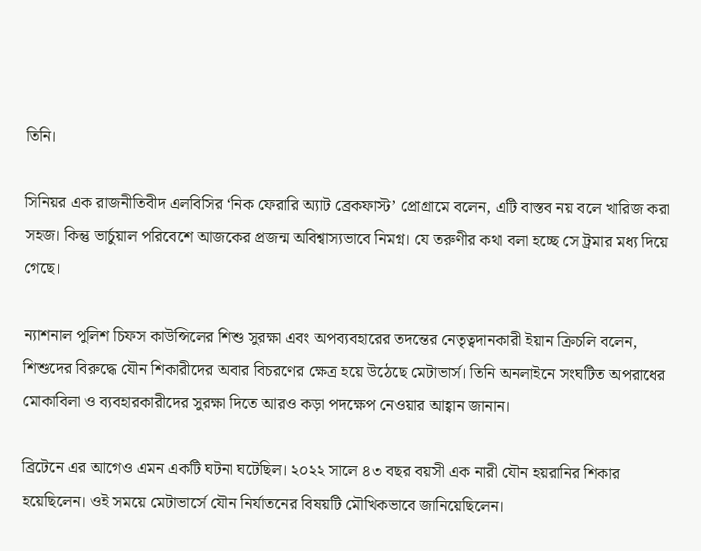তিনি।

সিনিয়র এক রাজনীতিবীদ এলবিসির ‘নিক ফেরারি অ্যাট ব্রেকফাস্ট’ প্রোগ্রামে বলেন, এটি বাস্তব নয় বলে খারিজ করা সহজ। কিন্তু ভার্চুয়াল পরিবেশে আজকের প্রজন্ম অবিশ্বাস্যভাবে নিমগ্ন। যে তরুণীর কথা বলা হচ্ছে সে ট্রমার মধ্য দিয়ে গেছে।

ন্যাশনাল পুলিশ চিফস কাউন্সিলের শিশু সুরক্ষা এবং অপব্যবহারের তদন্তের নেতৃত্বদানকারী ইয়ান ক্রিচলি বলেন, শিশুদের বিরুদ্ধে যৌন শিকারীদের অবার বিচরণের ক্ষেত্র হয়ে উঠেছে মেটাভার্স। তিনি অনলাইনে সংঘটিত অপরাধের মোকাবিলা ও ব্যবহারকারীদের সুরক্ষা দিতে আরও কড়া পদক্ষেপ নেওয়ার আহ্বান জানান।

ব্রিটেনে এর আগেও এমন একটি ঘটনা ঘটেছিল। ২০২২ সালে ৪৩ বছর বয়সী এক নারী যৌন হয়রানির শিকার হয়েছিলেন। ওই সময়ে মেটাভার্সে যৌন নির্যাতনের বিষয়টি মৌখিকভাবে জানিয়েছিলেন।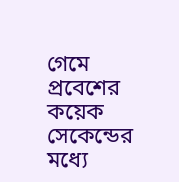গেমে প্রবেশের কয়েক সেকেন্ডের মধ্যে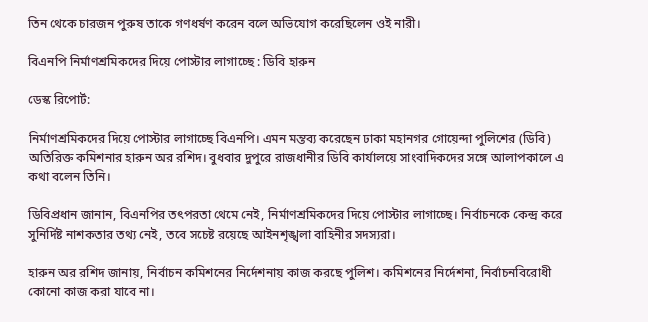তিন থেকে চারজন পুরুষ তাকে গণধর্ষণ করেন বলে অভিযোগ করেছিলেন ওই নারী।

বিএনপি নির্মাণশ্রমিকদের দিয়ে পোস্টার লাগাচ্ছে : ডিবি হারুন

ডেস্ক রিপোর্ট:

নির্মাণশ্রমিকদের দিয়ে পোস্টার লাগাচ্ছে বিএনপি। এমন মন্তব্য করেছেন ঢাকা মহানগর গোয়েন্দা পুলিশের (ডিবি) অতিরিক্ত কমিশনার হারুন অর রশিদ। বুধবার দুপুরে রাজধানীর ডিবি কার্যালয়ে সাংবাদিকদের সঙ্গে আলাপকালে এ কথা বলেন তিনি।

ডিবিপ্রধান জানান, বিএনপির তৎপরতা থেমে নেই, নির্মাণশ্রমিকদের দিয়ে পোস্টার লাগাচ্ছে। নির্বাচনকে কেন্দ্র করে সুনির্দিষ্ট নাশকতার তথ্য নেই, তবে সচেষ্ট রয়েছে আইনশৃঙ্খলা বাহিনীর সদস্যরা।

হারুন অর রশিদ জানায়, নির্বাচন কমিশনের নির্দেশনায় কাজ করছে পুলিশ। কমিশনের নির্দেশনা, নির্বাচনবিরোধী কোনো কাজ করা যাবে না।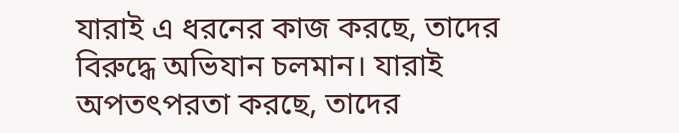যারাই এ ধরনের কাজ করছে, তাদের বিরুদ্ধে অভিযান চলমান। যারাই অপতৎপরতা করছে, তাদের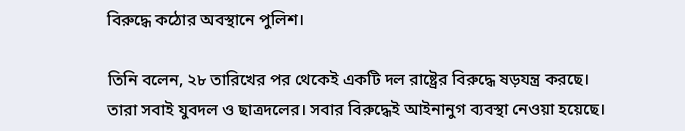বিরুদ্ধে কঠোর অবস্থানে পুলিশ।

তিনি বলেন, ২৮ তারিখের পর থেকেই একটি দল রাষ্ট্রের বিরুদ্ধে ষড়যন্ত্র করছে। তারা সবাই যুবদল ও ছাত্রদলের। সবার বিরুদ্ধেই আইনানুগ ব্যবস্থা নেওয়া হয়েছে।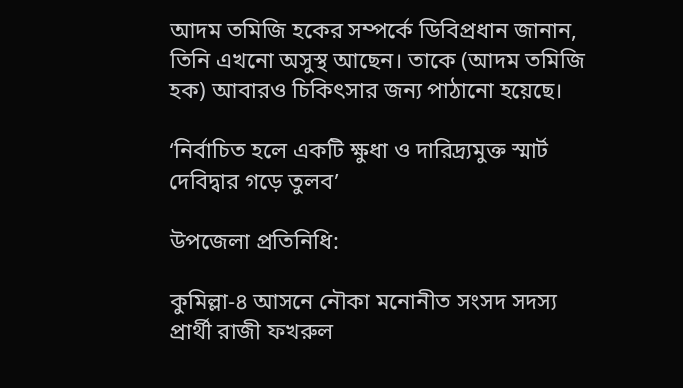আদম তমিজি হকের সম্পর্কে ডিবিপ্রধান জানান, তিনি এখনো অসুস্থ আছেন। তাকে (আদম তমিজি হক) আবারও চিকিৎসার জন্য পাঠানো হয়েছে।

‘নির্বাচিত হলে একটি ক্ষুধা ও দারিদ্র্যমুক্ত স্মার্ট দেবিদ্বার গড়ে তুলব’

উপজেলা প্রতিনিধি:

কুমিল্লা-৪ আসনে নৌকা মনোনীত সংসদ সদস্য প্রার্থী রাজী ফখরুল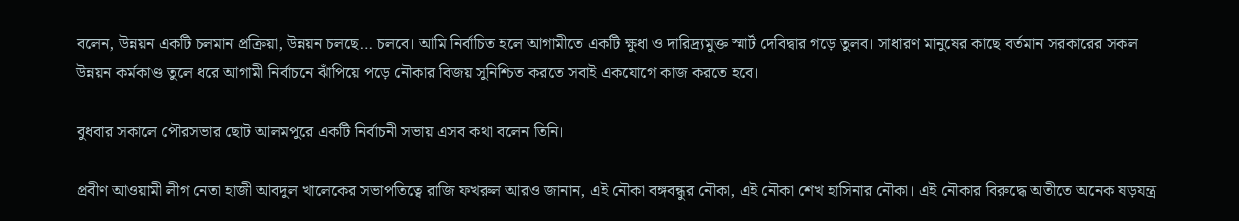বলেন, উন্নয়ন একটি চলমান প্রক্রিয়া, উন্নয়ন চলছে… চলবে। আমি নির্বাচিত হলে আগামীতে একটি ক্ষুধা ও দারিদ্র্যমুক্ত স্মার্ট দেবিদ্বার গড়ে তুলব। সাধারণ মানুষের কাছে বর্তমান সরকারের সকল উন্নয়ন কর্মকাণ্ড তুলে ধরে আগামী নির্বাচনে ঝাঁপিয়ে পড়ে নৌকার বিজয় সুনিশ্চিত করতে সবাই একযোগে কাজ করতে হবে।

বুধবার সকালে পৌরসভার ছোট আলমপুরে একটি নির্বাচনী সভায় এসব কথা বলেন তিনি।

প্রবীণ আওয়ামী লীগ নেতা হাজী আবদুল খালেকের সভাপতিত্বে রাজি ফখরুল আরও জানান, এই নৌকা বঙ্গবন্ধুর নৌকা, এই নৌকা শেখ হাসিনার নৌকা। এই নৌকার বিরুদ্ধে অতীতে অনেক ষড়যন্ত্র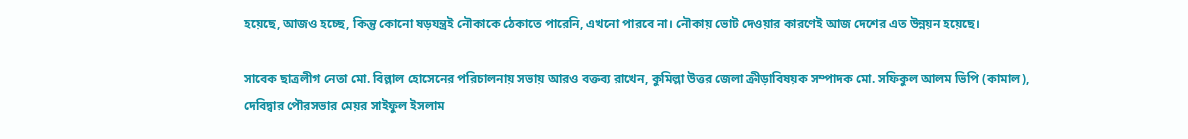হয়েছে, আজও হচ্ছে, কিন্তু কোনো ষড়যন্ত্রই নৌকাকে ঠেকাতে পারেনি, এখনো পারবে না। নৌকায় ভোট দেওয়ার কারণেই আজ দেশের এত উন্নয়ন হয়েছে।

সাবেক ছাত্রলীগ নেতা মো. বিল্লাল হোসেনের পরিচালনায় সভায় আরও বক্তব্য রাখেন, কুমিল্লা উত্তর জেলা ক্রীড়াবিষয়ক সম্পাদক মো. সফিকুল আলম ভিপি (কামাল), দেবিদ্বার পৌরসভার মেয়র সাইফুল ইসলাম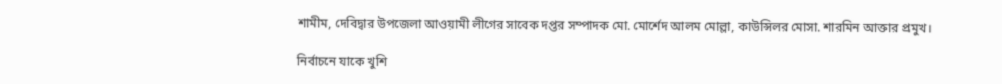শামীম, দেবিদ্বার উপজেলা আওয়ামী লীগের সাবেক দপ্তর সম্পাদক মো. মোর্শেদ আলম মোল্লা, কাউন্সিলর মোসা. শারমিন আক্তার প্রমুখ।

নির্বাচনে যাকে খুশি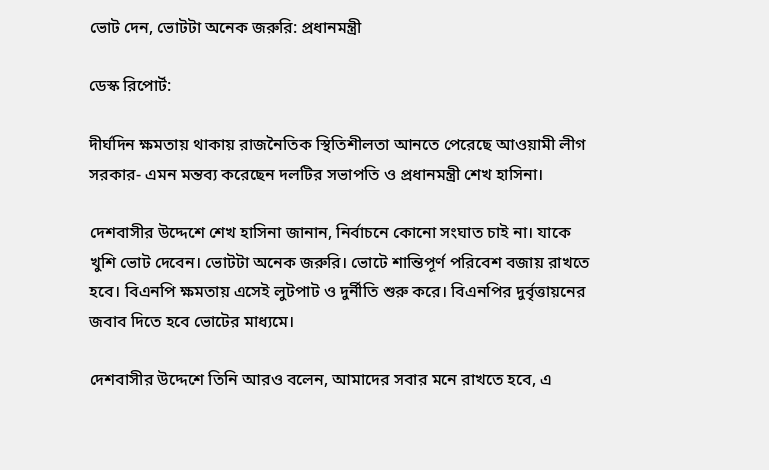ভোট দেন, ভোটটা অনেক জরুরি: প্রধানমন্ত্রী

ডেস্ক রিপোর্ট:

দীর্ঘদিন ক্ষমতায় থাকায় রাজনৈতিক স্থিতিশীলতা আনতে পেরেছে আওয়ামী লীগ সরকার- এমন মন্তব্য করেছেন দলটির সভাপতি ও প্রধানমন্ত্রী শেখ হাসিনা।

দেশবাসীর উদ্দেশে শেখ হাসিনা জানান, নির্বাচনে কোনো সংঘাত চাই না। যাকে খুশি ভোট দেবেন। ভোটটা অনেক জরুরি। ভোটে শান্তিপূর্ণ পরিবেশ বজায় রাখতে হবে। বিএনপি ক্ষমতায় এসেই লুটপাট ও দুর্নীতি শুরু করে। বিএনপির দুর্বৃত্তায়নের জবাব দিতে হবে ভোটের মাধ্যমে।

দেশবাসীর উদ্দেশে তিনি আরও বলেন, আমাদের সবার মনে রাখতে হবে, এ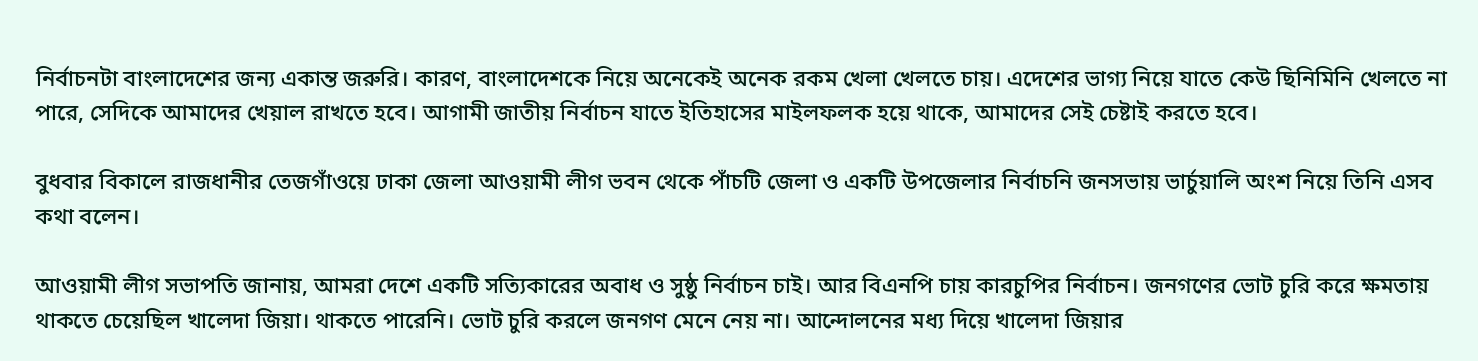নির্বাচনটা বাংলাদেশের জন্য একান্ত জরুরি। কারণ, বাংলাদেশকে নিয়ে অনেকেই অনেক রকম খেলা খেলতে চায়। এদেশের ভাগ্য নিয়ে যাতে কেউ ছিনিমিনি খেলতে না পারে, সেদিকে আমাদের খেয়াল রাখতে হবে। আগামী জাতীয় নির্বাচন যাতে ইতিহাসের মাইলফলক হয়ে থাকে, আমাদের সেই চেষ্টাই করতে হবে।

বুধবার বিকালে রাজধানীর তেজগাঁওয়ে ঢাকা জেলা আওয়ামী লীগ ভবন থেকে পাঁচটি জেলা ও একটি উপজেলার নির্বাচনি জনসভায় ভার্চুয়ালি অংশ নিয়ে তিনি এসব কথা বলেন।

আওয়ামী লীগ সভাপতি জানায়, আমরা দেশে একটি সত্যিকারের অবাধ ও সুষ্ঠু নির্বাচন চাই। আর বিএনপি চায় কারচুপির নির্বাচন। জনগণের ভোট চুরি করে ক্ষমতায় থাকতে চেয়েছিল খালেদা জিয়া। থাকতে পারেনি। ভোট চুরি করলে জনগণ মেনে নেয় না। আন্দোলনের মধ্য দিয়ে খালেদা জিয়ার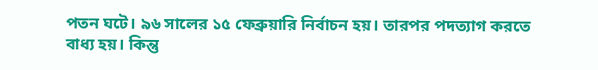পতন ঘটে। ৯৬ সালের ১৫ ফেব্রুয়ারি নির্বাচন হয়। তারপর পদত্যাগ করতে বাধ্য হয়। কিন্তু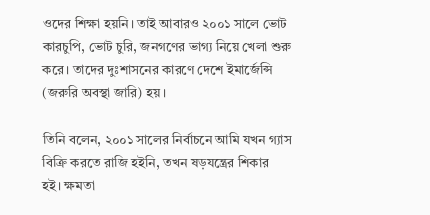ওদের শিক্ষা হয়নি। তাই আবারও ২০০১ সালে ভোট কারচুপি, ভোট চুরি, জনগণের ভাগ্য নিয়ে খেলা শুরু করে। তাদের দুঃশাসনের কারণে দেশে ইমার্জেন্সি (জরুরি অবস্থা জারি) হয়।

তিনি বলেন, ২০০১ সালের নির্বাচনে আমি যখন গ্যাস বিক্রি করতে রাজি হইনি, তখন ষড়যন্ত্রের শিকার হই। ক্ষমতা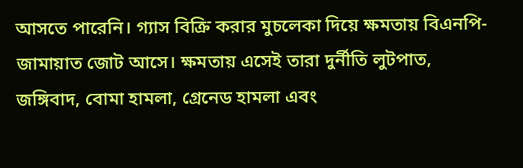আসতে পারেনি। গ্যাস বিক্রি করার মুচলেকা দিয়ে ক্ষমতায় বিএনপি-জামায়াত জোট আসে। ক্ষমতায় এসেই তারা দুর্নীতি লুটপাত, জঙ্গিবাদ, বোমা হামলা, গ্রেনেড হামলা এবং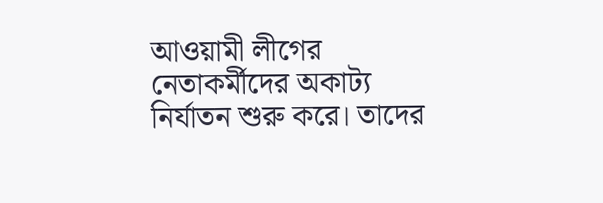আওয়ামী লীগের নেতাকর্মীদের অকাট্য নির্যাতন শুরু করে। তাদের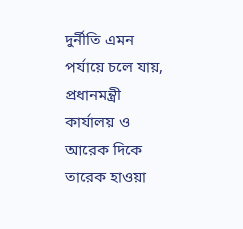দুর্নীতি এমন পর্যায়ে চলে যায়, প্রধানমন্ত্রী কার্যালয় ও আরেক দিকে তারেক হাওয়া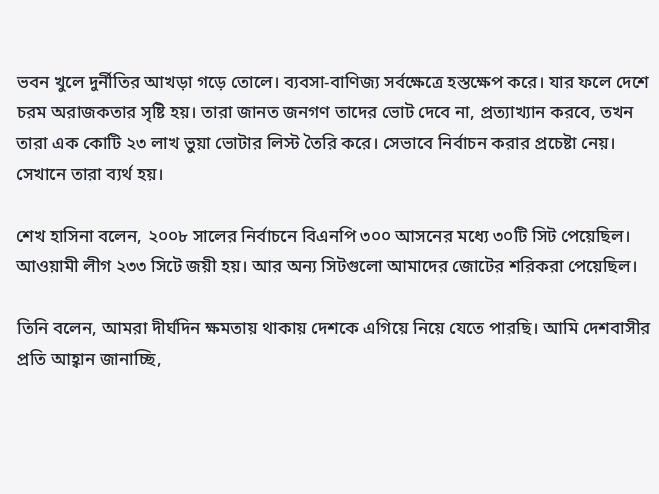ভবন খুলে দুর্নীতির আখড়া গড়ে তোলে। ব্যবসা-বাণিজ্য সর্বক্ষেত্রে হস্তক্ষেপ করে। যার ফলে দেশে চরম অরাজকতার সৃষ্টি হয়। তারা জানত জনগণ তাদের ভোট দেবে না, প্রত্যাখ্যান করবে, তখন তারা এক কোটি ২৩ লাখ ভুয়া ভোটার লিস্ট তৈরি করে। সেভাবে নির্বাচন করার প্রচেষ্টা নেয়। সেখানে তারা ব্যর্থ হয়।

শেখ হাসিনা বলেন, ২০০৮ সালের নির্বাচনে বিএনপি ৩০০ আসনের মধ্যে ৩০টি সিট পেয়েছিল। আওয়ামী লীগ ২৩৩ সিটে জয়ী হয়। আর অন্য সিটগুলো আমাদের জোটের শরিকরা পেয়েছিল।

তিনি বলেন, আমরা দীর্ঘদিন ক্ষমতায় থাকায় দেশকে এগিয়ে নিয়ে যেতে পারছি। আমি দেশবাসীর প্রতি আহ্বান জানাচ্ছি,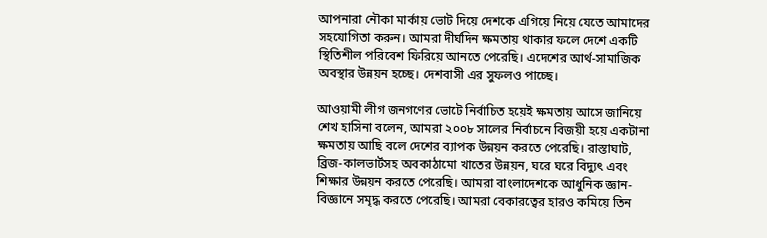আপনারা নৌকা মার্কায় ভোট দিয়ে দেশকে এগিয়ে নিয়ে যেতে আমাদের সহযোগিতা করুন। আমরা দীর্ঘদিন ক্ষমতায় থাকার ফলে দেশে একটি স্থিতিশীল পরিবেশ ফিরিয়ে আনতে পেরেছি। এদেশের আর্থ-সামাজিক অবস্থার উন্নয়ন হচ্ছে। দেশবাসী এর সুফলও পাচ্ছে।

আওয়ামী লীগ জনগণের ভোটে নির্বাচিত হয়েই ক্ষমতায় আসে জানিয়ে শেখ হাসিনা বলেন, আমরা ২০০৮ সালের নির্বাচনে বিজয়ী হয়ে একটানা ক্ষমতায় আছি বলে দেশের ব্যাপক উন্নয়ন করতে পেরেছি। রাস্তাঘাট, ব্রিজ-কালভার্টসহ অবকাঠামো খাতের উন্নয়ন, ঘরে ঘরে বিদ্যুৎ এবং শিক্ষার উন্নয়ন করতে পেরেছি। আমরা বাংলাদেশকে আধুনিক জ্ঞান-বিজ্ঞানে সমৃদ্ধ করতে পেরেছি। আমরা বেকারত্বের হারও কমিয়ে তিন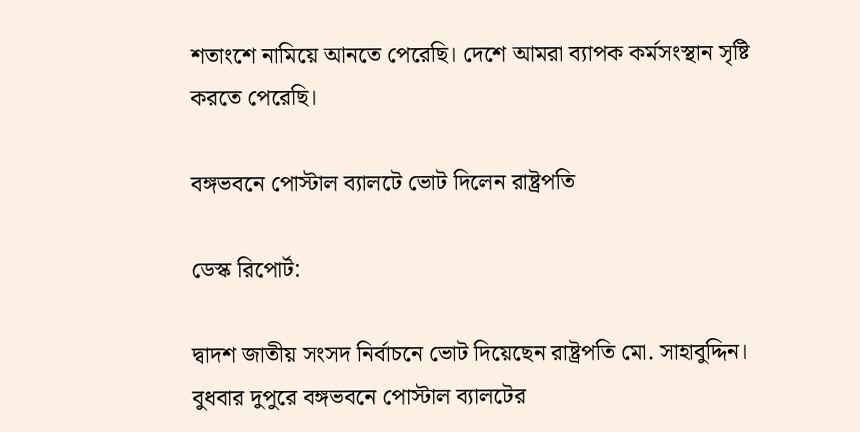শতাংশে নামিয়ে আনতে পেরেছি। দেশে আমরা ব্যাপক কর্মসংস্থান সৃষ্টি করতে পেরেছি।

বঙ্গভবনে পোস্টাল ব্যালটে ভোট দিলেন রাষ্ট্রপতি

ডেস্ক রিপোর্ট:

দ্বাদশ জাতীয় সংসদ নির্বাচনে ভোট দিয়েছেন রাষ্ট্রপতি মো. সাহাবুদ্দিন। বুধবার দুপুরে বঙ্গভবনে পোস্টাল ব্যালটের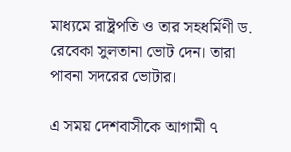মাধ্যমে রাষ্ট্রপতি ও তার সহধর্মিণী ড. রেবেকা সুলতানা ভোট দেন। তারা পাবনা সদরের ভোটার।

এ সময় দেশবাসীকে আগামী ৭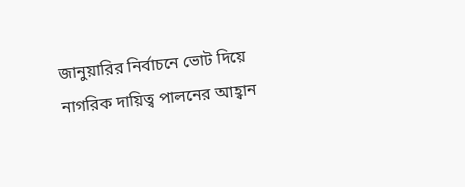জানুয়ারির নির্বাচনে ভোট দিয়ে নাগরিক দায়িত্ব পালনের আহ্বান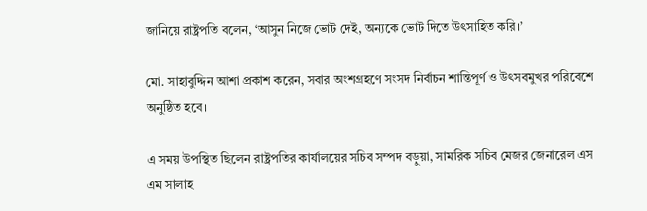জানিয়ে রাষ্ট্রপতি বলেন, ‘আসুন নিজে ভোট দেই, অন্যকে ভোট দিতে উৎসাহিত করি।’

মো. সাহাবুদ্দিন আশা প্রকাশ করেন, সবার অংশগ্রহণে সংসদ নির্বাচন শান্তিপূর্ণ ও উৎসবমুখর পরিবেশে অনুষ্ঠিত হবে।

এ সময় উপস্থিত ছিলেন রাষ্ট্রপতির কার্যালয়ের সচিব সম্পদ বড়ুয়া, সামরিক সচিব মেজর জেনারেল এস এম সালাহ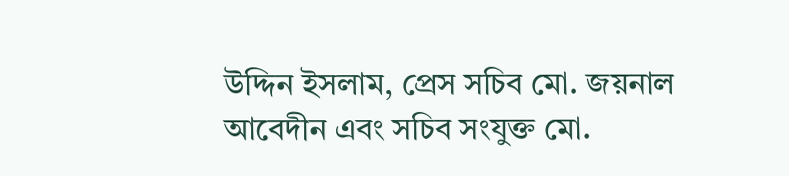উদ্দিন ইসলাম, প্রেস সচিব মো. জয়নাল আবেদীন এবং সচিব সংযুক্ত মো.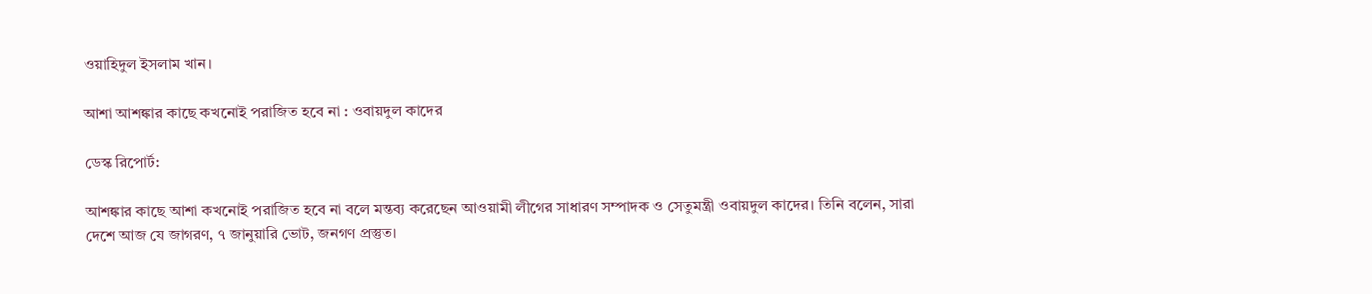ওয়াহিদুল ইসলাম খান।

আশা আশঙ্কার কাছে কখনোই পরাজিত হবে না : ওবায়দুল কাদের

ডেস্ক রিপোর্ট:

আশঙ্কার কাছে আশা কখনোই পরাজিত হবে না বলে মন্তব্য করেছেন আওয়ামী লীগের সাধারণ সম্পাদক ও সেতুমন্ত্রী ওবায়দুল কাদের। তিনি বলেন, সারা দেশে আজ যে জাগরণ, ৭ জানুয়ারি ভোট, জনগণ প্রস্তুত।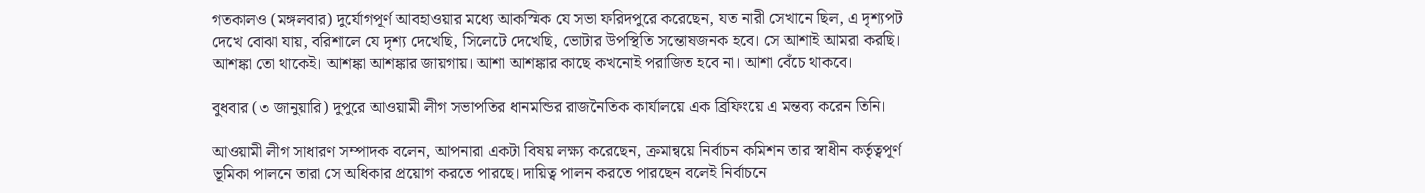গতকালও (মঙ্গলবার) দুর্যোগপূর্ণ আবহাওয়ার মধ্যে আকস্মিক যে সভা ফরিদপুরে করেছেন, যত নারী সেখানে ছিল, এ দৃশ্যপট দেখে বোঝা যায়, বরিশালে যে দৃশ্য দেখেছি, সিলেটে দেখেছি, ভোটার উপস্থিতি সন্তোষজনক হবে। সে আশাই আমরা করছি। আশঙ্কা তো থাকেই। আশঙ্কা আশঙ্কার জায়গায়। আশা আশঙ্কার কাছে কখনোই পরাজিত হবে না। আশা বেঁচে থাকবে।

বুধবার (৩ জানুয়ারি) দুপুরে আওয়ামী লীগ সভাপতির ধানমন্ডির রাজনৈতিক কার্যালয়ে এক ব্রিফিংয়ে এ মন্তব্য করেন তিনি।

আওয়ামী লীগ সাধারণ সম্পাদক বলেন, আপনারা একটা বিষয় লক্ষ্য করেছেন, ক্রমান্বয়ে নির্বাচন কমিশন তার স্বাধীন কর্তৃত্বপূর্ণ ভূমিকা পালনে তারা সে অধিকার প্রয়োগ করতে পারছে। দায়িত্ব পালন করতে পারছেন বলেই নির্বাচনে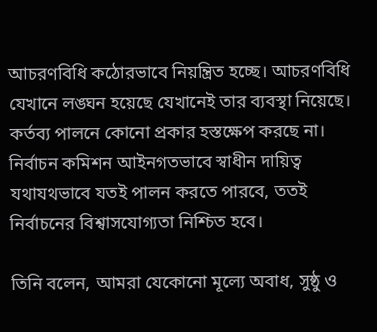আচরণবিধি কঠোরভাবে নিয়ন্ত্রিত হচ্ছে। আচরণবিধি যেখানে লঙ্ঘন হয়েছে যেখানেই তার ব্যবস্থা নিয়েছে। কর্তব্য পালনে কোনো প্রকার হস্তক্ষেপ করছে না। নির্বাচন কমিশন আইনগতভাবে স্বাধীন দায়িত্ব যথাযথভাবে যতই পালন করতে পারবে, ততই নির্বাচনের বিশ্বাসযোগ্যতা নিশ্চিত হবে।

তিনি বলেন, আমরা যেকোনো মূল্যে অবাধ, সুষ্ঠু ও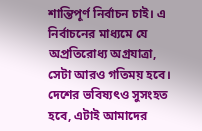শান্তিপূর্ণ নির্বাচন চাই। এ নির্বাচনের মাধ্যমে যে অপ্রতিরোধ্য অগ্রযাত্রা, সেটা আরও গতিময় হবে। দেশের ভবিষ্যৎও সুসংহত হবে, এটাই আমাদের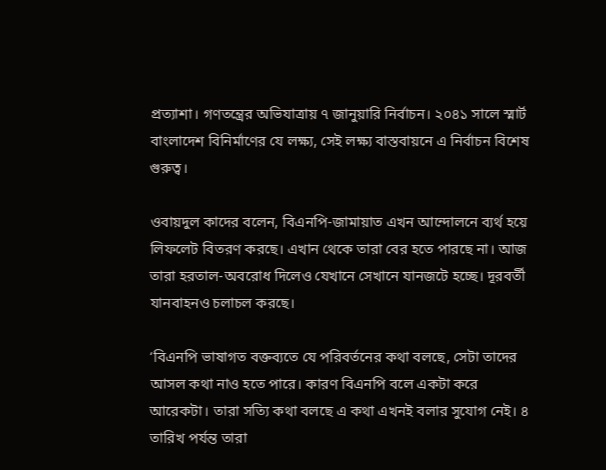প্রত্যাশা। গণতন্ত্রের অভিযাত্রায় ৭ জানুয়ারি নির্বাচন। ২০৪১ সালে স্মার্ট বাংলাদেশ বিনির্মাণের যে লক্ষ্য, সেই লক্ষ্য বাস্তবায়নে এ নির্বাচন বিশেষ গুরুত্ব।

ওবায়দুল কাদের বলেন, বিএনপি-জামায়াত এখন আন্দোলনে ব্যর্থ হয়ে লিফলেট বিতরণ করছে। এখান থেকে তারা বের হতে পারছে না। আজ তারা হরতাল-অবরোধ দিলেও যেখানে সেখানে যানজটে হচ্ছে। দূরবর্তী যানবাহনও চলাচল করছে।

‘বিএনপি ভাষাগত বক্তব্যতে যে পরিবর্তনের কথা বলছে, সেটা তাদের আসল কথা নাও হতে পারে। কারণ বিএনপি বলে একটা করে আরেকটা। তারা সত্যি কথা বলছে এ কথা এখনই বলার সুযোগ নেই। ৪ তারিখ পর্যন্ত তারা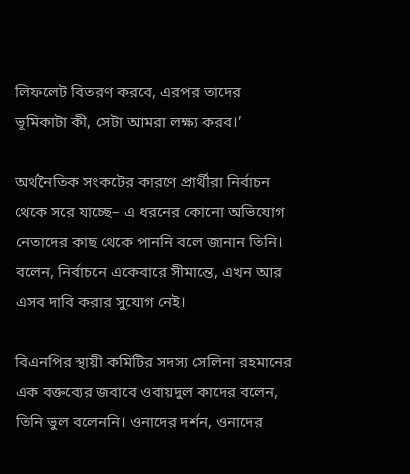লিফলেট বিতরণ করবে, এরপর তাদের ভূমিকাটা কী, সেটা আমরা লক্ষ্য করব।’

অর্থনৈতিক সংকটের কারণে প্রার্থীরা নির্বাচন থেকে সরে যাচ্ছে– এ ধরনের কোনো অভিযোগ নেতাদের কাছ থেকে পাননি বলে জানান তিনি। বলেন, নির্বাচনে একেবারে সীমান্তে, এখন আর এসব দাবি করার সুযোগ নেই।

বিএনপির স্থায়ী কমিটির সদস্য সেলিনা রহমানের এক বক্তব্যের জবাবে ওবায়দুল কাদের বলেন, তিনি ভুল বলেননি। ওনাদের দর্শন, ওনাদের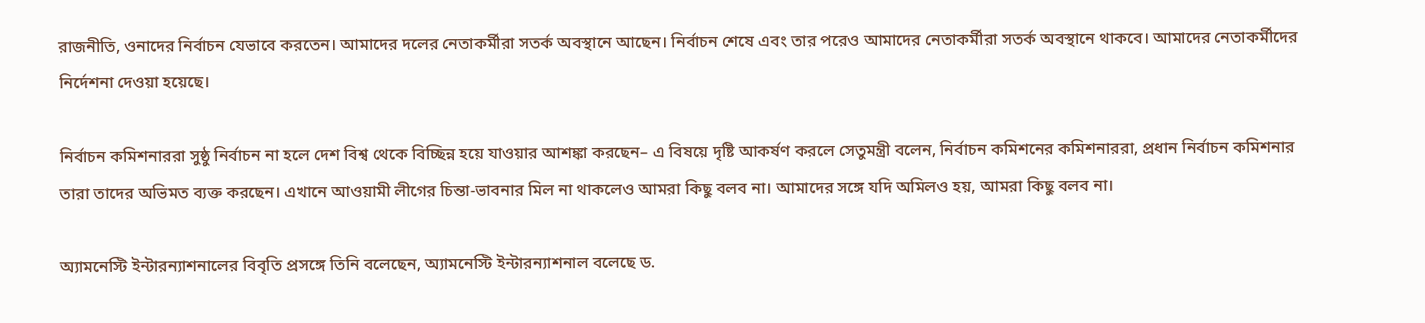রাজনীতি, ওনাদের নির্বাচন যেভাবে করতেন। আমাদের দলের নেতাকর্মীরা সতর্ক অবস্থানে আছেন। নির্বাচন শেষে এবং তার পরেও আমাদের নেতাকর্মীরা সতর্ক অবস্থানে থাকবে। আমাদের নেতাকর্মীদের নির্দেশনা দেওয়া হয়েছে।

নির্বাচন কমিশনাররা সুষ্ঠু নির্বাচন না হলে দেশ বিশ্ব থেকে বিচ্ছিন্ন হয়ে যাওয়ার আশঙ্কা করছেন– এ বিষয়ে দৃষ্টি আকর্ষণ করলে সেতুমন্ত্রী বলেন, নির্বাচন কমিশনের কমিশনাররা, প্রধান নির্বাচন কমিশনার তারা তাদের অভিমত ব্যক্ত করছেন। এখানে আওয়ামী লীগের চিন্তা-ভাবনার মিল না থাকলেও আমরা কিছু বলব না। আমাদের সঙ্গে যদি অমিলও হয়, আমরা কিছু বলব না।

অ্যামনেস্টি ইন্টারন্যাশনালের বিবৃতি প্রসঙ্গে তিনি বলেছেন, অ্যামনেস্টি ইন্টারন্যাশনাল বলেছে ড.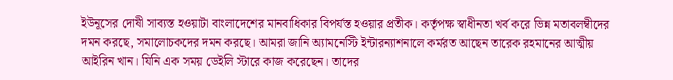ইউনূসের দোষী সাব্যস্ত হওয়াটা বাংলাদেশের মানবাধিকার বিপর্যস্ত হওয়ার প্রতীক। কর্তৃপক্ষ স্বাধীনতা খর্ব করে ভিন্ন মতাবলম্বীদের দমন করছে, সমালোচকদের দমন করছে। আমরা জানি অ্যামনেস্টি ইন্টারন্যাশনালে কর্মরত আছেন তারেক রহমানের আত্মীয় আইরিন খান। যিনি এক সময় ডেইলি স্টারে কাজ করেছেন। তাদের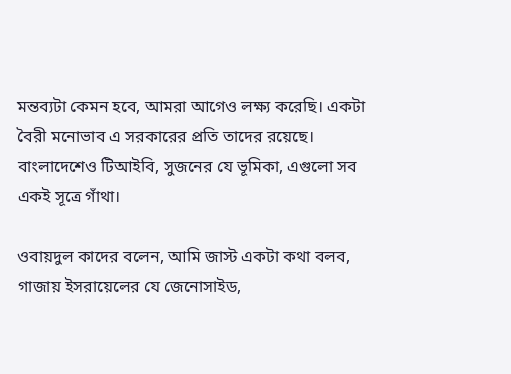মন্তব্যটা কেমন হবে, আমরা আগেও লক্ষ্য করেছি। একটা বৈরী মনোভাব এ সরকারের প্রতি তাদের রয়েছে। বাংলাদেশেও টিআইবি, সুজনের যে ভূমিকা, এগুলো সব একই সূত্রে গাঁথা।

ওবায়দুল কাদের বলেন, আমি জাস্ট একটা কথা বলব, গাজায় ইসরায়েলের যে জেনোসাইড,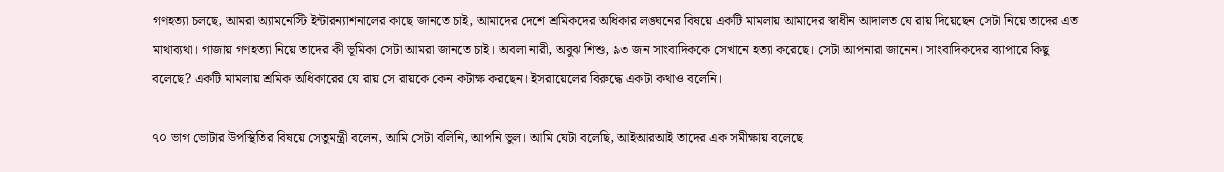গণহত্যা চলছে, আমরা অ্যামনেস্টি ইন্টারন্যাশনালের কাছে জানতে চাই, আমাদের দেশে শ্রমিকদের অধিকার লঙ্ঘনের বিষয়ে একটি মামলায় আমাদের স্বাধীন আদালত যে রায় দিয়েছেন সেটা নিয়ে তাদের এত মাথাব্যথা। গাজায় গণহত্যা নিয়ে তাদের কী ভূমিকা সেটা আমরা জানতে চাই। অবলা নারী, অবুঝ শিশু, ৯৩ জন সাংবাদিককে সেখানে হত্যা করেছে। সেটা আপনারা জানেন। সাংবাদিকদের ব্যাপারে কিছু বলেছে? একটি মামলায় শ্রমিক অধিকারের যে রায় সে রায়কে কেন কটাক্ষ করছেন। ইসরায়েলের বিরুদ্ধে একটা কথাও বলেনি।

৭০ ভাগ ভোটার উপস্থিতির বিষয়ে সেতুমন্ত্রী বলেন, আমি সেটা বলিনি, আপনি ভুল। আমি যেটা বলেছি, আইআরআই তাদের এক সমীক্ষায় বলেছে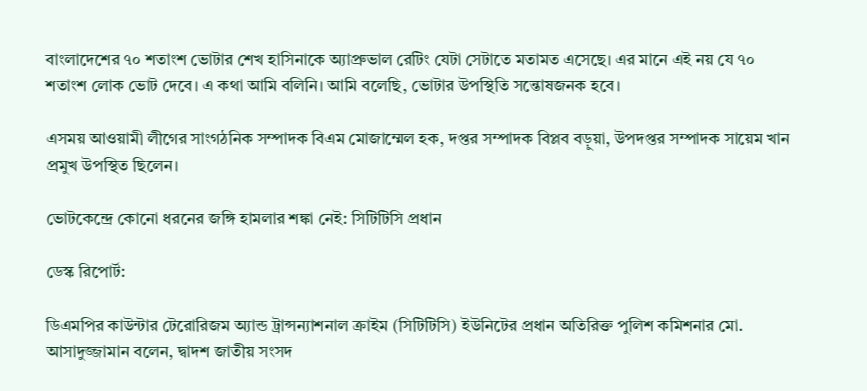বাংলাদেশের ৭০ শতাংশ ভোটার শেখ হাসিনাকে অ্যাপ্রুভাল রেটিং যেটা সেটাতে মতামত এসেছে। এর মানে এই নয় যে ৭০ শতাংশ লোক ভোট দেবে। এ কথা আমি বলিনি। আমি বলেছি, ভোটার উপস্থিতি সন্তোষজনক হবে।

এসময় আওয়ামী লীগের সাংগঠনিক সম্পাদক বিএম মোজাম্মেল হক, দপ্তর সম্পাদক বিপ্লব বড়ুয়া, উপদপ্তর সম্পাদক সায়েম খান প্রমুখ উপস্থিত ছিলেন।

ভোটকেন্দ্রে কোনো ধরনের জঙ্গি হামলার শঙ্কা নেই: সিটিটিসি প্রধান

ডেস্ক রিপোর্ট:

ডিএমপির কাউন্টার টেরোরিজম অ্যান্ড ট্রান্সন্যাশনাল ক্রাইম (সিটিটিসি) ইউনিটের প্রধান অতিরিক্ত পুলিশ কমিশনার মো. আসাদুজ্জামান বলেন, দ্বাদশ জাতীয় সংসদ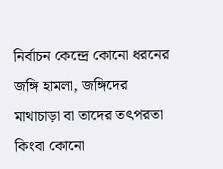নির্বাচন কেন্দ্রে কোনো ধরনের জঙ্গি হামলা, জঙ্গিদের মাথাচাড়া বা তাদের তৎপরতা কিংবা কোনো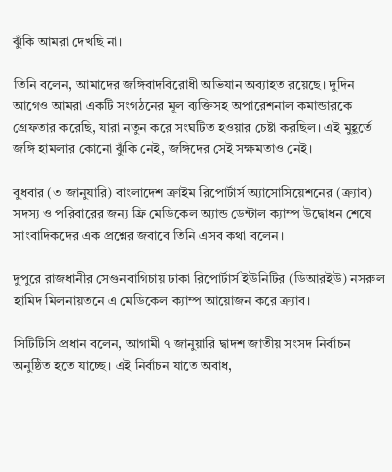ঝুঁকি আমরা দেখছি না।

তিনি বলেন, আমাদের জঙ্গিবাদবিরোধী অভিযান অব্যাহত রয়েছে। দুদিন আগেও আমরা একটি সংগঠনের মূল ব্যক্তিসহ অপারেশনাল কমান্ডারকে গ্রেফতার করেছি, যারা নতুন করে সংঘটিত হওয়ার চেষ্টা করছিল। এই মুহূর্তে জঙ্গি হামলার কোনো ঝুঁকি নেই, জঙ্গিদের সেই সক্ষমতাও নেই।

বুধবার (৩ জানুযারি) বাংলাদেশ ক্রাইম রিপোর্টার্স অ্যাসোসিয়েশনের (ক্র্যাব) সদস্য ও পরিবারের জন্য ফ্রি মেডিকেল অ্যান্ড ডেন্টাল ক্যাম্প উদ্বোধন শেষে সাংবাদিকদের এক প্রশ্নের জবাবে তিনি এসব কথা বলেন।

দুপুরে রাজধানীর সেগুনবাগিচায় ঢাকা রিপোর্টার্স ইউনিটির (ডিআরইউ) নসরুল হামিদ মিলনায়তনে এ মেডিকেল ক্যাম্প আয়োজন করে ক্র্যাব।

সিটিটিসি প্রধান বলেন, আগামী ৭ জানুয়ারি দ্বাদশ জাতীয় সংসদ নির্বাচন অনুষ্ঠিত হতে যাচ্ছে। এই নির্বাচন যাতে অবাধ,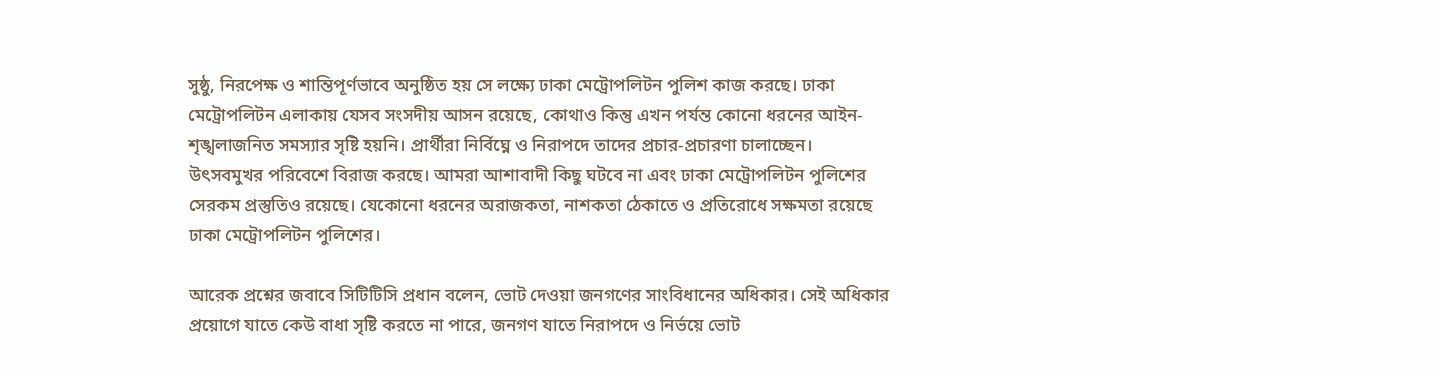সুষ্ঠু, নিরপেক্ষ ও শান্তিপূর্ণভাবে অনুষ্ঠিত হয় সে লক্ষ্যে ঢাকা মেট্রোপলিটন পুলিশ কাজ করছে। ঢাকা মেট্রোপলিটন এলাকায় যেসব সংসদীয় আসন রয়েছে, কোথাও কিন্তু এখন পর্যন্ত কোনো ধরনের আইন-শৃঙ্খলাজনিত সমস্যার সৃষ্টি হয়নি। প্রার্থীরা নির্বিঘ্নে ও নিরাপদে তাদের প্রচার-প্রচারণা চালাচ্ছেন। উৎসবমুখর পরিবেশে বিরাজ করছে। আমরা আশাবাদী কিছু ঘটবে না এবং ঢাকা মেট্রোপলিটন পুলিশের সেরকম প্রস্তুতিও রয়েছে। যেকোনো ধরনের অরাজকতা, নাশকতা ঠেকাতে ও প্রতিরোধে সক্ষমতা রয়েছে ঢাকা মেট্রোপলিটন পুলিশের।

আরেক প্রশ্নের জবাবে সিটিটিসি প্রধান বলেন, ভোট দেওয়া জনগণের সাংবিধানের অধিকার। সেই অধিকার প্রয়োগে যাতে কেউ বাধা সৃষ্টি করতে না পারে, জনগণ যাতে নিরাপদে ও নির্ভয়ে ভোট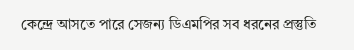কেন্দ্রে আসতে পারে সেজন্য ডিএমপির সব ধরনের প্রস্তুতি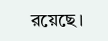রয়েছে।